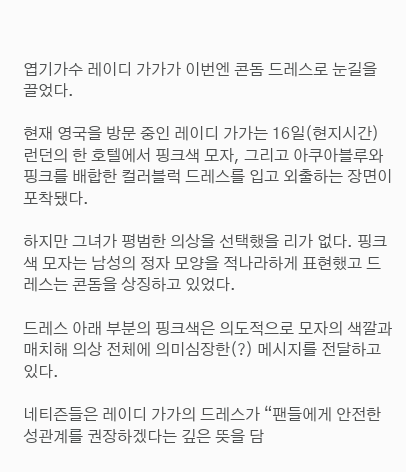엽기가수 레이디 가가가 이번엔 콘돔 드레스로 눈길을 끌었다.

현재 영국을 방문 중인 레이디 가가는 16일(현지시간) 런던의 한 호텔에서 핑크색 모자, 그리고 아쿠아블루와 핑크를 배합한 컬러블럭 드레스를 입고 외출하는 장면이 포착됐다.

하지만 그녀가 평범한 의상을 선택했을 리가 없다. 핑크색 모자는 남성의 정자 모양을 적나라하게 표현했고 드레스는 콘돔을 상징하고 있었다.

드레스 아래 부분의 핑크색은 의도적으로 모자의 색깔과 매치해 의상 전체에 의미심장한(?) 메시지를 전달하고 있다.

네티즌들은 레이디 가가의 드레스가 “팬들에게 안전한 성관계를 권장하겠다는 깊은 뜻을 담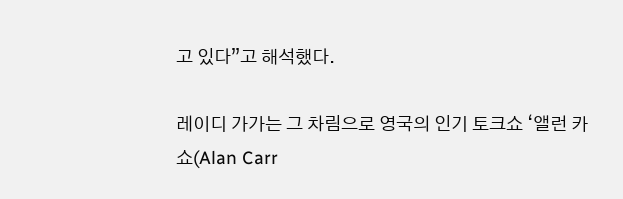고 있다”고 해석했다.

레이디 가가는 그 차림으로 영국의 인기 토크쇼 ‘앨런 카 쇼(Alan Carr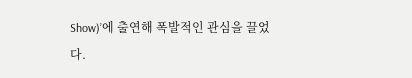Show)’에 출연해 폭발적인 관심을 끌었다.